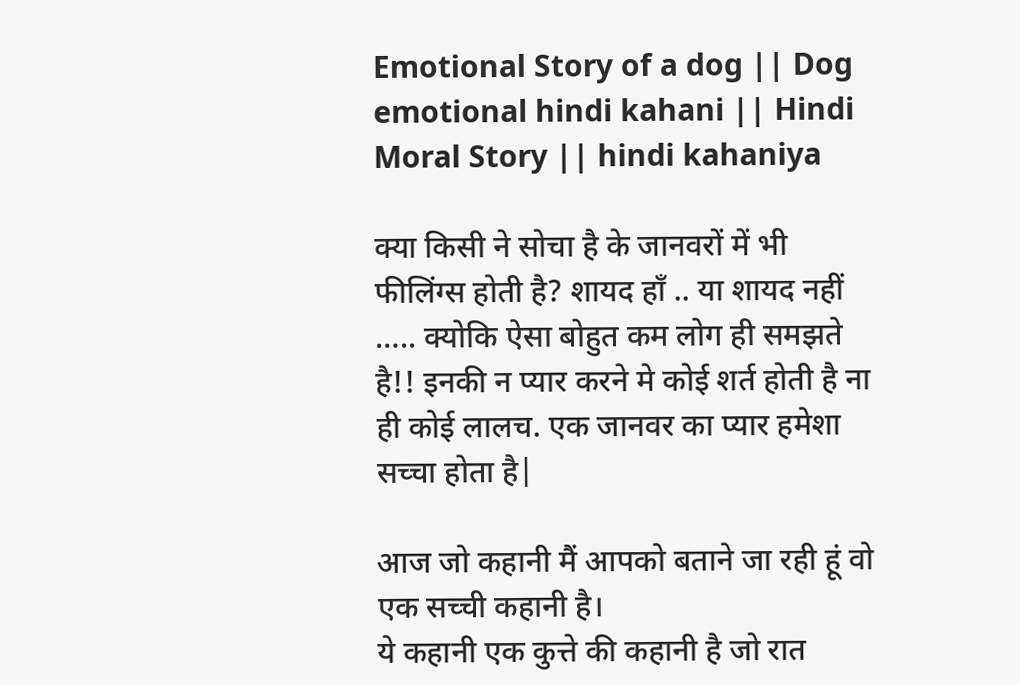Emotional Story of a dog || Dog emotional hindi kahani || Hindi Moral Story || hindi kahaniya

क्या किसी ने सोचा है के जानवरों में भी फीलिंग्स होती है? शायद हाँ .. या शायद नहीं ….. क्योकि ऐसा बोहुत कम लोग ही समझते है!! इनकी न प्यार करने मे कोई शर्त होती है ना ही कोई लालच. एक जानवर का प्यार हमेशा सच्चा होता है|

आज जो कहानी मैं आपको बताने जा रही हूं वो एक सच्ची कहानी है।
ये कहानी एक कुत्ते की कहानी है जो रात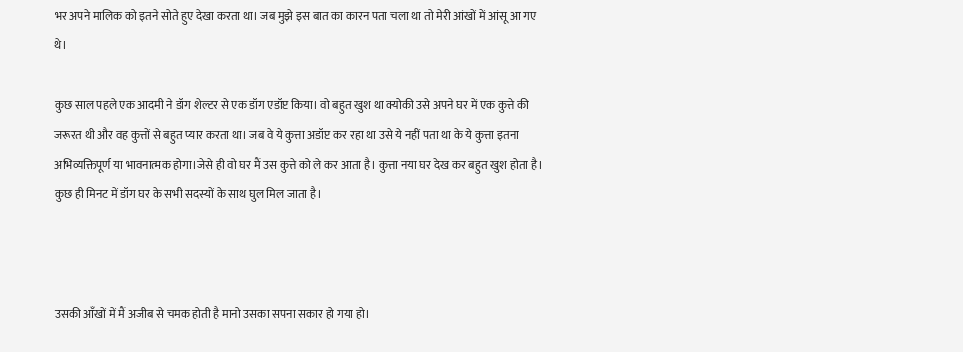भर अपने मालिक को इतने सोते हुए देखा करता था। जब मुझे इस बात का कारन पता चला था तो मेरी आंखों में आंसू आ गए थे।

कुछ साल पहले एक आदमी ने डॉग शेल्टर से एक डॉग एडॉप्ट किया। वो बहुत खुश था क्योकी उसे अपने घर में एक कुत्ते की जरूरत थी और वह कुत्तों से बहुत प्यार करता था। जब वे ये कुत्ता अडॉप्ट कर रहा था उसे ये नहीं पता था के ये कुत्ता इतना अभिव्यक्तिपूर्ण या भावनात्मक होगा।जेसे ही वो घर मैं उस कुत्ते को ले कर आता है। कुत्ता नया घर देख कर बहुत खुश होता है। कुछ ही मिनट में डॉग घर के सभी सदस्यों के साथ घुल मिल जाता है।



उसकी आँखों में मैं अजीब से चमक होती है मानो उसका सपना सकार हो गया हो।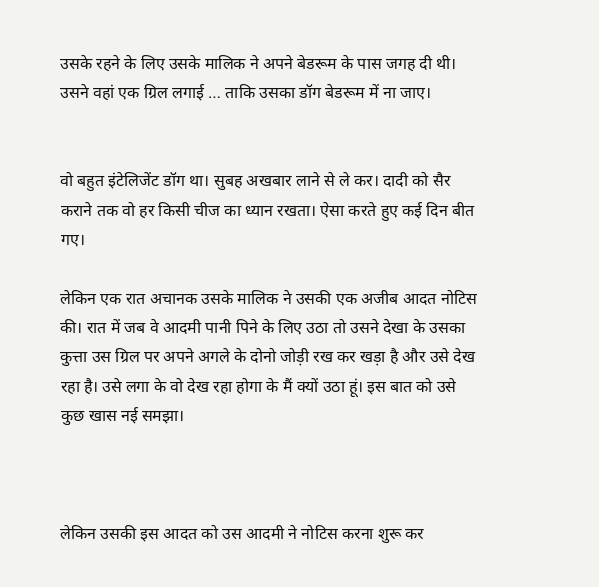उसके रहने के लिए उसके मालिक ने अपने बेडरूम के पास जगह दी थी। उसने वहां एक ग्रिल लगाई … ताकि उसका डॉग बेडरूम में ना जाए।


वो बहुत इंटेलिजेंट डॉग था। सुबह अखबार लाने से ले कर। दादी को सैर कराने तक वो हर किसी चीज का ध्यान रखता। ऐसा करते हुए कई दिन बीत गए।

लेकिन एक रात अचानक उसके मालिक ने उसकी एक अजीब आदत नोटिस की। रात में जब वे आदमी पानी पिने के लिए उठा तो उसने देखा के उसका कुत्ता उस ग्रिल पर अपने अगले के दोनो जोड़ी रख कर खड़ा है और उसे देख रहा है। उसे लगा के वो देख रहा होगा के मैं क्यों उठा हूं। इस बात को उसे कुछ खास नई समझा।



लेकिन उसकी इस आदत को उस आदमी ने नोटिस करना शुरू कर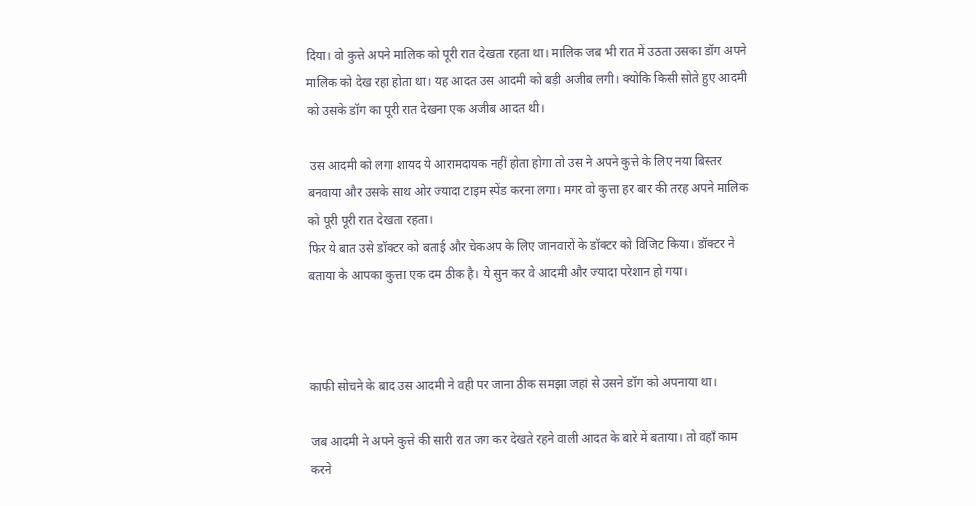दिया। वो कुत्ते अपने मालिक को पूरी रात देखता रहता था। मालिक जब भी रात में उठता उसका डॉग अपने मालिक को देख रहा होता था। यह आदत उस आदमी को बड़ी अजीब लगी। क्योकि किसी सोते हुए आदमी को उसके डॉग का पूरी रात देखना एक अजीब आदत थी।

 उस आदमी को लगा शायद ये आरामदायक नहीं होता होगा तो उस ने अपने कुत्ते के लिए नया बिस्तर बनवाया और उसके साथ ओर ज्यादा टाइम स्पेंड करना लगा। मगर वो कुत्ता हर बार की तरह अपने मालिक को पूरी पूरी रात देखता रहता।
फिर ये बात उसे डॉक्टर को बताई और चेकअप के लिए जानवारों के डॉक्टर को विजिट किया। डॉक्टर ने बताया के आपका कुत्ता एक दम ठीक है। ये सुन कर वे आदमी और ज्यादा परेशान हो गया।



काफी सोचने के बाद उस आदमी ने वही पर जाना ठीक समझा जहां से उसने डॉग को अपनाया था।

जब आदमी ने अपने कुत्ते की सारी रात जग कर देखते रहने वाली आदत के बारे में बताया। तो वहाँ काम करने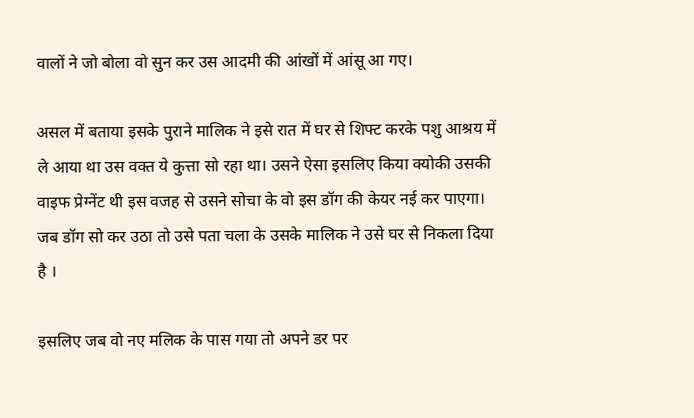वालों ने जो बोला वो सुन कर उस आदमी की आंखों में आंसू आ गए।

असल में बताया इसके पुराने मालिक ने इसे रात में घर से शिफ्ट करके पशु आश्रय में ले आया था उस वक्त ये कुत्ता सो रहा था। उसने ऐसा इसलिए किया क्योकी उसकी वाइफ प्रेग्नेंट थी इस वजह से उसने सोचा के वो इस डॉग की केयर नई कर पाएगा। जब डॉग सो कर उठा तो उसे पता चला के उसके मालिक ने उसे घर से निकला दिया है ।

इसलिए जब वो नए मलिक के पास गया तो अपने डर पर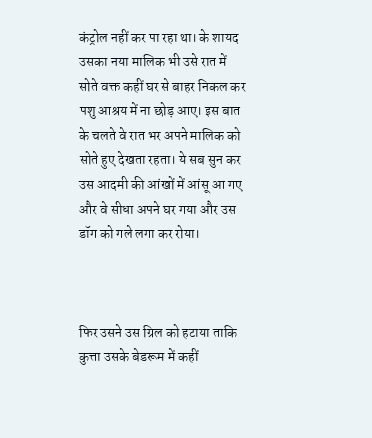कंट्रोल नहीं कर पा रहा था। के शायद उसका नया मालिक भी उसे रात में सोते वक्त कहीं घर से बाहर निकल कर पशु आश्रय में ना छोड़ आए। इस बात के चलते वे रात भर अपने मालिक को सोते हुए देखता रहता। ये सब सुन कर उस आदमी की आंखों में आंसू आ गए और वे सीधा अपने घर गया और उस डॉग को गले लगा कर रोया।



फिर उसने उस ग्रिल को हटाया ताकि कुत्ता उसके बेडरूम में कहीं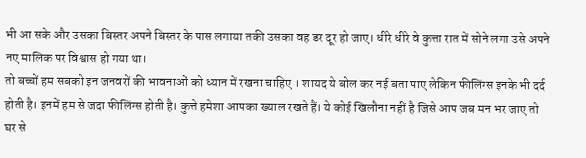भी आ सके और उसका बिस्तर अपने बिस्तर के पास लगाया तकी उसका वह डर दूर हो जाए। धीरे धीरे वे कुत्ता रात में सोने लगा उसे अपने नए मालिक पर विश्वास हो गया था।
तो बच्चों हम सबको इन जनवरों की भावनाओं को ध्यान में रखना चाहिए । शायद ये बोल कर नई बता पाए लेकिन फीलिंग्स इनके भी दर्द होती है। इनमें हम से जदा फीलिंग्स होती है। कुत्ते हमेशा आपका ख्याल रखते हैं। ये कोई खिलौना नहीं है जिसे आप जब मन भर जाए तो घर से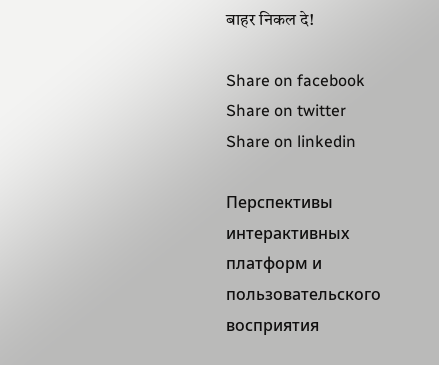बाहर निकल दे!

Share on facebook
Share on twitter
Share on linkedin

Перспективы интерактивных платформ и пользовательского восприятия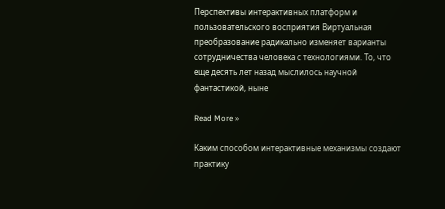Перспективы интерактивных платформ и пользовательского восприятия Виртуальная преобразование радикально изменяет варианты сотрудничества человека с технологиями. То, что еще десять лет назад мыслилось научной фантастикой, ныне

Read More »

Каким способом интерактивные механизмы создают практику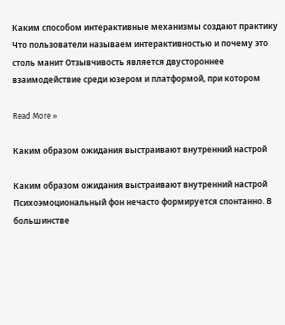Каким способом интерактивные механизмы создают практику Что пользователи называем интерактивностью и почему это столь манит Отзывчивость является двустороннее взаимодействие среди юзером и платформой, при котором

Read More »

Каким образом ожидания выстраивают внутренний настрой

Каким образом ожидания выстраивают внутренний настрой Психоэмоциональный фон нечасто формируется спонтанно. В большинстве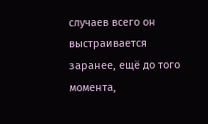случаев всего он выстраивается заранее, ещё до того момента,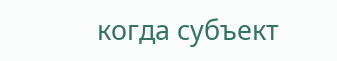когда субъект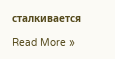сталкивается

Read More »